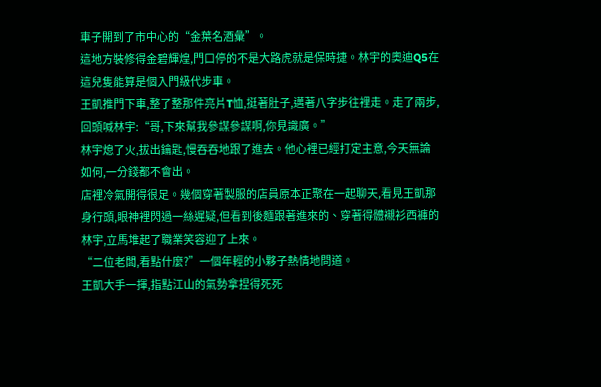車子開到了市中心的“金葉名酒彙”。
這地方裝修得金碧輝煌,門口停的不是大路虎就是保時捷。林宇的奧迪Q5在這兒隻能算是個入門級代步車。
王凱推門下車,整了整那件亮片T恤,挺著肚子,邁著八字步往裡走。走了兩步,回頭喊林宇:“哥,下來幫我參謀參謀啊,你見識廣。”
林宇熄了火,拔出鑰匙,慢吞吞地跟了進去。他心裡已經打定主意,今天無論如何,一分錢都不會出。
店裡冷氣開得很足。幾個穿著製服的店員原本正聚在一起聊天,看見王凱那身行頭,眼神裡閃過一絲遲疑,但看到後麵跟著進來的、穿著得體襯衫西褲的林宇,立馬堆起了職業笑容迎了上來。
“二位老闆,看點什麼?”一個年輕的小夥子熱情地問道。
王凱大手一揮,指點江山的氣勢拿捏得死死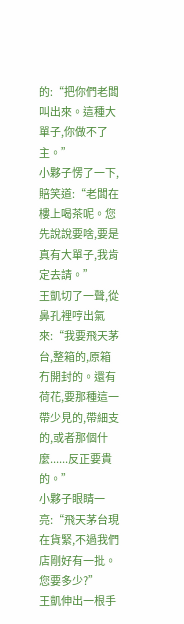的:“把你們老闆叫出來。這種大單子,你做不了主。”
小夥子愣了一下,賠笑道:“老闆在樓上喝茶呢。您先說說要啥,要是真有大單子,我肯定去請。”
王凱切了一聲,從鼻孔裡哼出氣來:“我要飛天茅台,整箱的,原箱冇開封的。還有荷花,要那種這一帶少見的,帶細支的,或者那個什麼......反正要貴的。”
小夥子眼睛一亮:“飛天茅台現在貨緊,不過我們店剛好有一批。您要多少?”
王凱伸出一根手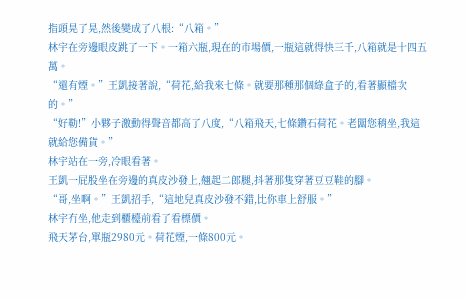指頭晃了晃,然後變成了八根:“八箱。”
林宇在旁邊眼皮跳了一下。一箱六瓶,現在的市場價,一瓶這就得快三千,八箱就是十四五萬。
“還有煙。”王凱接著說,“荷花,給我來七條。就要那種那個綠盒子的,看著顯檔次的。”
“好勒!”小夥子激動得聲音都高了八度,“八箱飛天,七條鑽石荷花。老闆您稍坐,我這就給您備貨。”
林宇站在一旁,冷眼看著。
王凱一屁股坐在旁邊的真皮沙發上,翹起二郎腿,抖著那隻穿著豆豆鞋的腳。
“哥,坐啊。”王凱招手,“這地兒真皮沙發不錯,比你車上舒服。”
林宇冇坐,他走到櫃檯前看了看標價。
飛天茅台,單瓶2980元。荷花煙,一條800元。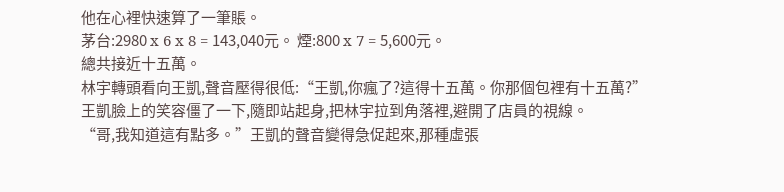他在心裡快速算了一筆賬。
茅台:2980 x 6 x 8 = 143,040元。 煙:800 x 7 = 5,600元。
總共接近十五萬。
林宇轉頭看向王凱,聲音壓得很低:“王凱,你瘋了?這得十五萬。你那個包裡有十五萬?”
王凱臉上的笑容僵了一下,隨即站起身,把林宇拉到角落裡,避開了店員的視線。
“哥,我知道這有點多。”王凱的聲音變得急促起來,那種虛張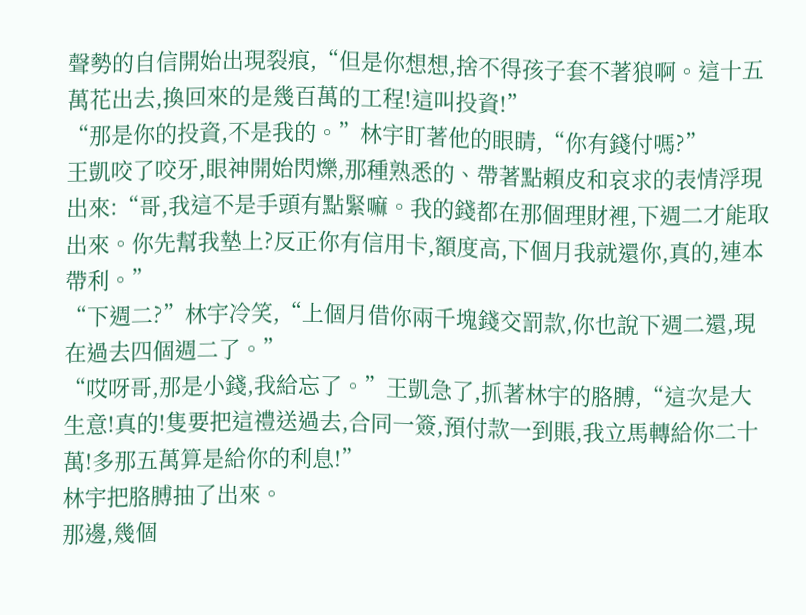聲勢的自信開始出現裂痕,“但是你想想,捨不得孩子套不著狼啊。這十五萬花出去,換回來的是幾百萬的工程!這叫投資!”
“那是你的投資,不是我的。”林宇盯著他的眼睛,“你有錢付嗎?”
王凱咬了咬牙,眼神開始閃爍,那種熟悉的、帶著點賴皮和哀求的表情浮現出來:“哥,我這不是手頭有點緊嘛。我的錢都在那個理財裡,下週二才能取出來。你先幫我墊上?反正你有信用卡,額度高,下個月我就還你,真的,連本帶利。”
“下週二?”林宇冷笑,“上個月借你兩千塊錢交罰款,你也說下週二還,現在過去四個週二了。”
“哎呀哥,那是小錢,我給忘了。”王凱急了,抓著林宇的胳膊,“這次是大生意!真的!隻要把這禮送過去,合同一簽,預付款一到賬,我立馬轉給你二十萬!多那五萬算是給你的利息!”
林宇把胳膊抽了出來。
那邊,幾個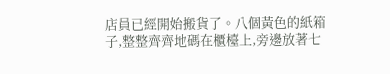店員已經開始搬貨了。八個黃色的紙箱子,整整齊齊地碼在櫃檯上,旁邊放著七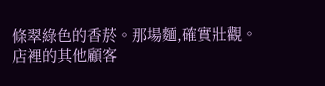條翠綠色的香菸。那場麵,確實壯觀。
店裡的其他顧客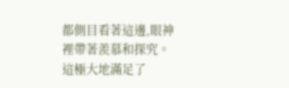都側目看著這邊,眼神裡帶著羨慕和探究。這極大地滿足了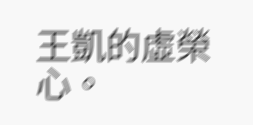王凱的虛榮心。